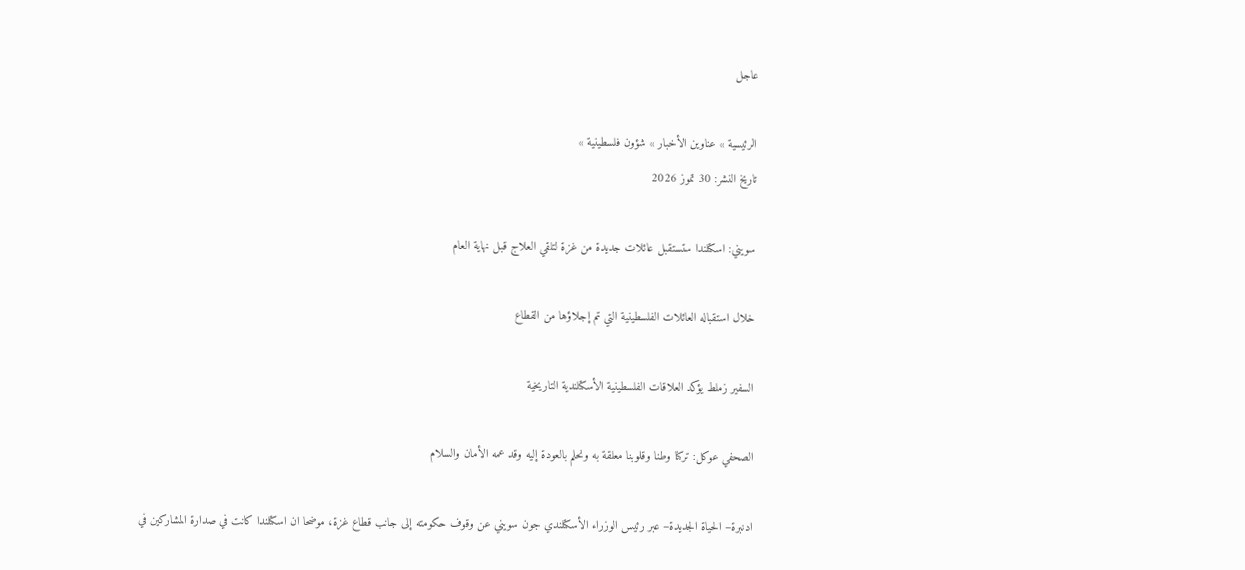عاجل

الرئيسية » عناوين الأخبار » شؤون فلسطينية »
تاريخ النشر: 30 تموز 2026

سويني: اسكتلندا ستستقبل عائلات جديدة من غزة لتلقي العلاج قبل نهاية العام

خلال استقباله العائلات الفلسطينية التي تم إجلاؤها من القطاع

السفير زملط يؤكد العلاقات الفلسطينية الأسكتلندية التاريخية

الصحفي عوكل: تركنا وطنا وقلوبنا معلقة به ونحلم بالعودة إليه وقد عمه الأمان والسلام

ادنبرة– الحياة الجديدة– عبر رئيس الوزراء الأسكتلندي جون سويني عن وقوف حكومته إلى جانب قطاع غزة، موضحا ان اسكتلندا كانت في صدارة المشاركين في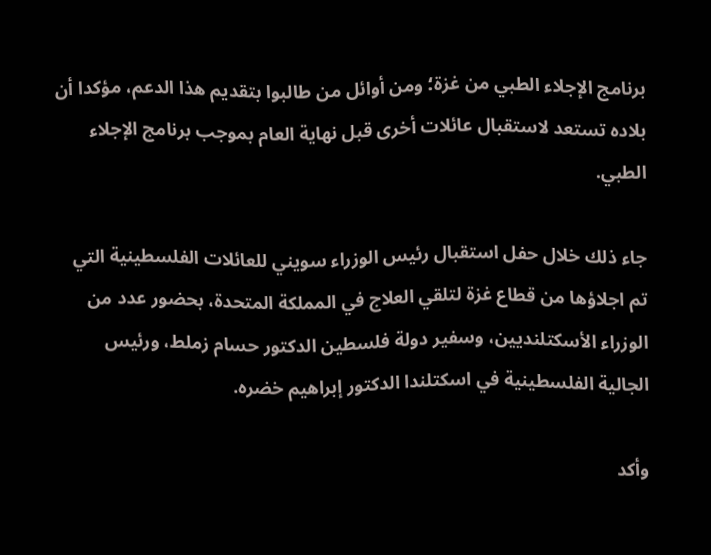برنامج الإجلاء الطبي من غزة؛ ومن أوائل من طالبوا بتقديم هذا الدعم، مؤكدا أن بلاده تستعد لاستقبال عائلات أخرى قبل نهاية العام بموجب برنامج الإجلاء الطبي.

جاء ذلك خلال حفل استقبال رئيس الوزراء سويني للعائلات الفلسطينية التي تم اجلاؤها من قطاع غزة لتلقي العلاج في المملكة المتحدة، بحضور عدد من الوزراء الأسكتلنديين، وسفير دولة فلسطين الدكتور حسام زملط، ورئيس الجالية الفلسطينية في اسكتلندا الدكتور إبراهيم خضره.

وأكد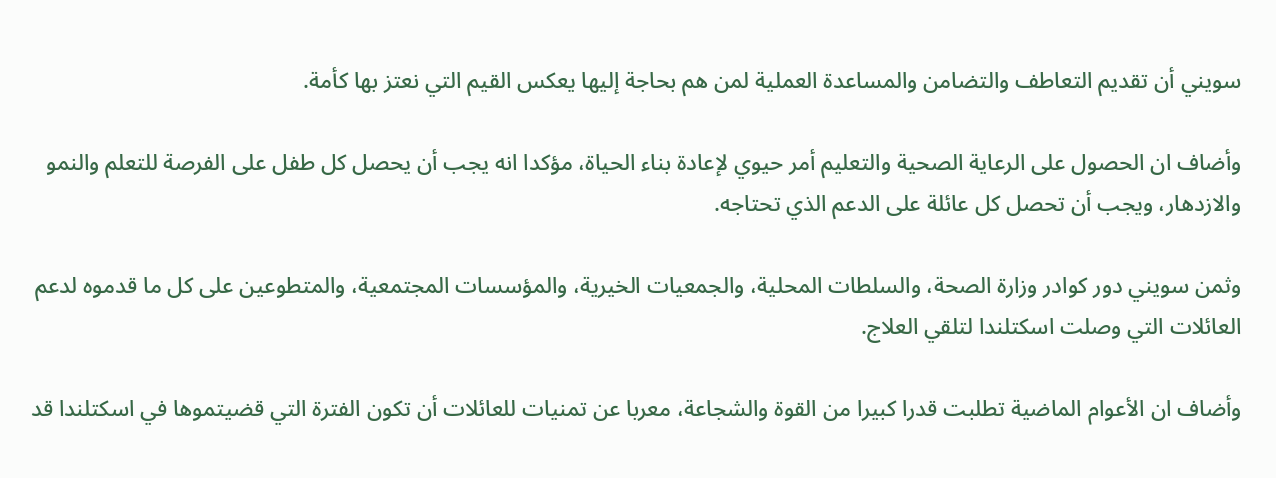سويني أن تقديم التعاطف والتضامن والمساعدة العملية لمن هم بحاجة إليها يعكس القيم التي نعتز بها كأمة.

وأضاف ان الحصول على الرعاية الصحية والتعليم أمر حيوي لإعادة بناء الحياة، مؤكدا انه يجب أن يحصل كل طفل على الفرصة للتعلم والنمو والازدهار، ويجب أن تحصل كل عائلة على الدعم الذي تحتاجه.

وثمن سويني دور كوادر وزارة الصحة، والسلطات المحلية، والجمعيات الخيرية، والمؤسسات المجتمعية، والمتطوعين على كل ما قدموه لدعم العائلات التي وصلت اسكتلندا لتلقي العلاج.

وأضاف ان الأعوام الماضية تطلبت قدرا كبيرا من القوة والشجاعة، معربا عن تمنيات للعائلات أن تكون الفترة التي قضيتموها في اسكتلندا قد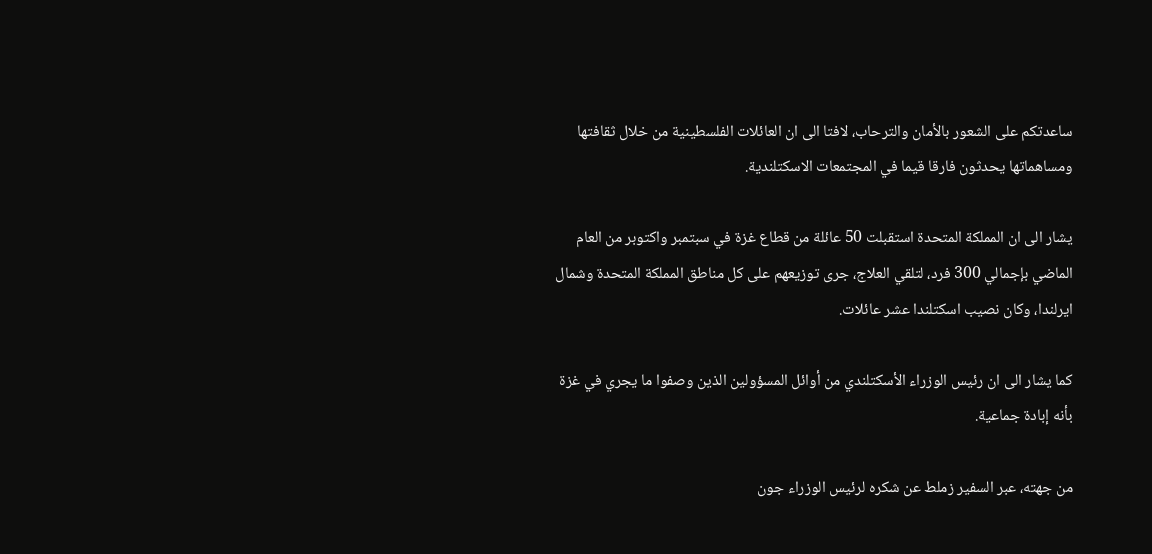ساعدتكم على الشعور بالأمان والترحاب، لافتا الى ان العائلات الفلسطينية من خلال ثقافتها ومساهماتها يحدثون فارقا قيما في المجتمعات الاسكتلندية.

يشار الى ان المملكة المتحدة استقبلت 50 عائلة من قطاع غزة في سبتمبر واكتوبر من العام الماضي بإجمالي 300 فرد، لتلقي العلاج، جرى توزيعهم على كل مناطق المملكة المتحدة وشمال ايرلندا، وكان نصيب اسكتلندا عشر عائلات.

كما يشار الى ان رئيس الوزراء الأسكتلندي من أوائل المسؤولين الذين وصفوا ما يجري في غزة بأنه إبادة جماعية.

من جهته، عبر السفير زملط عن شكره لرئيس الوزراء جون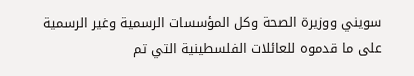سويني ووزيرة الصحة وكل المؤسسات الرسمية وغير الرسمية على ما قدموه للعائلات الفلسطينية التي تم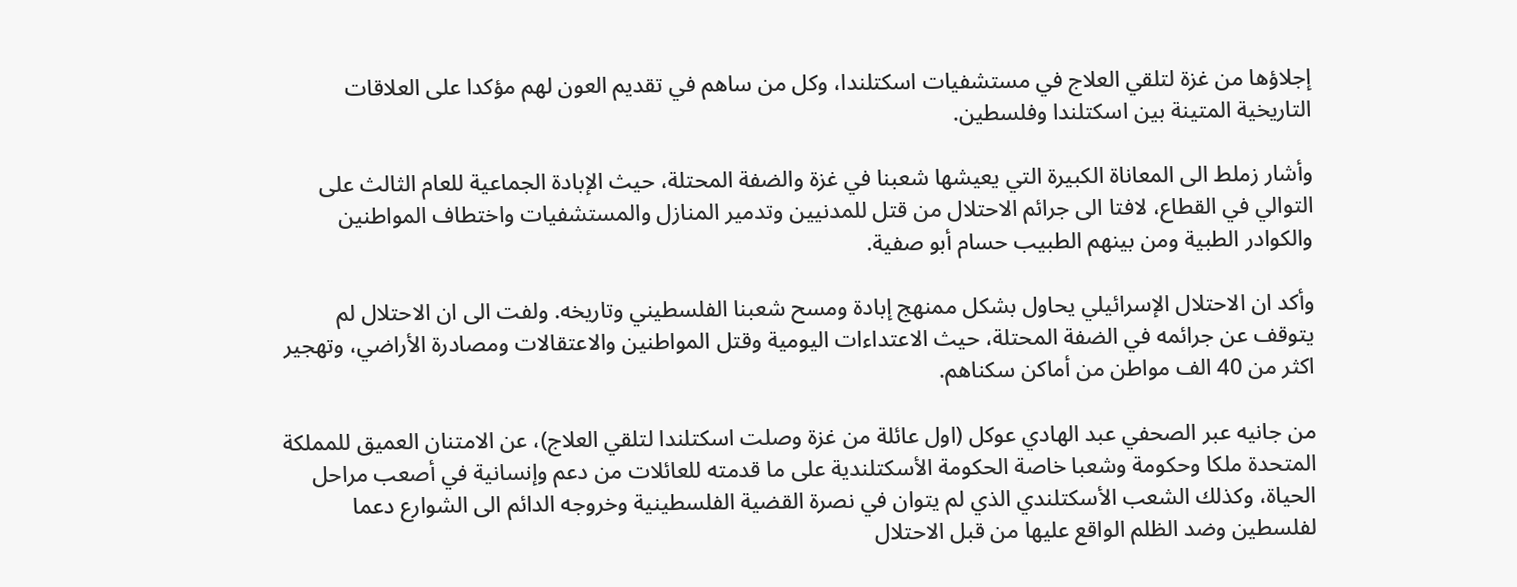إجلاؤها من غزة لتلقي العلاج في مستشفيات اسكتلندا، وكل من ساهم في تقديم العون لهم مؤكدا على العلاقات التاريخية المتينة بين اسكتلندا وفلسطين.

وأشار زملط الى المعاناة الكبيرة التي يعيشها شعبنا في غزة والضفة المحتلة، حيث الإبادة الجماعية للعام الثالث على التوالي في القطاع، لافتا الى جرائم الاحتلال من قتل للمدنيين وتدمير المنازل والمستشفيات واختطاف المواطنين والكوادر الطبية ومن بينهم الطبيب حسام أبو صفية.

وأكد ان الاحتلال الإسرائيلي يحاول بشكل ممنهج إبادة ومسح شعبنا الفلسطيني وتاريخه. ولفت الى ان الاحتلال لم يتوقف عن جرائمه في الضفة المحتلة، حيث الاعتداءات اليومية وقتل المواطنين والاعتقالات ومصادرة الأراضي، وتهجير اكثر من 40 الف مواطن من أماكن سكناهم.

من جانيه عبر الصحفي عبد الهادي عوكل (اول عائلة من غزة وصلت اسكتلندا لتلقي العلاج)، عن الامتنان العميق للمملكة المتحدة ملكا وحكومة وشعبا خاصة الحكومة الأسكتلندية على ما قدمته للعائلات من دعم وإنسانية في أصعب مراحل الحياة، وكذلك الشعب الأسكتلندي الذي لم يتوان في نصرة القضية الفلسطينية وخروجه الدائم الى الشوارع دعما لفلسطين وضد الظلم الواقع عليها من قبل الاحتلال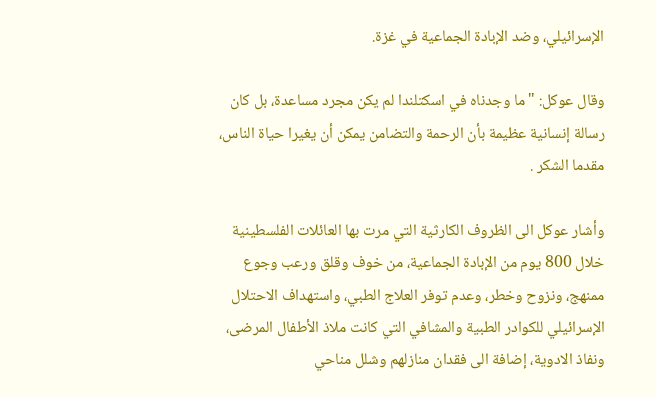الإسرائيلي، وضد الإبادة الجماعية في غزة.

وقال عوكل: "ما وجدناه في اسكتلندا لم يكن مجرد مساعدة، بل كان رسالة إنسانية عظيمة بأن الرحمة والتضامن يمكن أن يغيرا حياة الناس، مقدما الشكر .

وأشار عوكل الى الظروف الكارثية التي مرت بها العائلات الفلسطينية خلال 800 يوم من الإبادة الجماعية، من خوف وقلق ورعب وجوع ممنهج، ونزوح وخطر، وعدم توفر العلاج الطبي، واستهداف الاحتلال الإسرائيلي للكوادر الطبية والمشافي التي كانت ملاذ الأطفال المرضى، ونفاذ الادوية، إضافة الى فقدان منازلهم وشلل مناحي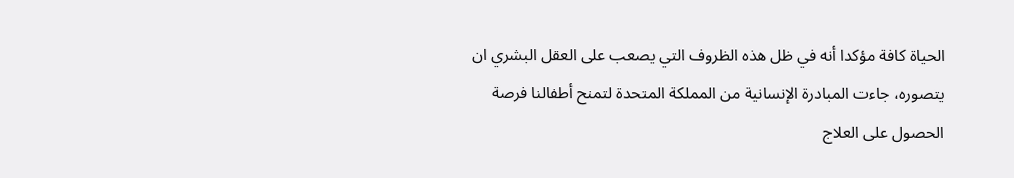الحياة كافة مؤكدا أنه في ظل هذه الظروف التي يصعب على العقل البشري ان يتصوره، جاءت المبادرة الإنسانية من المملكة المتحدة لتمنح أطفالنا فرصة الحصول على العلاج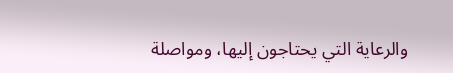والرعاية التي يحتاجون إليها، ومواصلة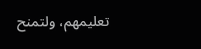تعليمهم، ولتمنح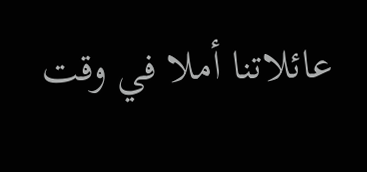عائلاتنا أملا في وقت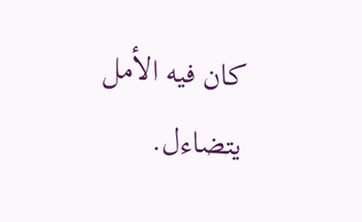كان فيه الأمل يتضاءل.